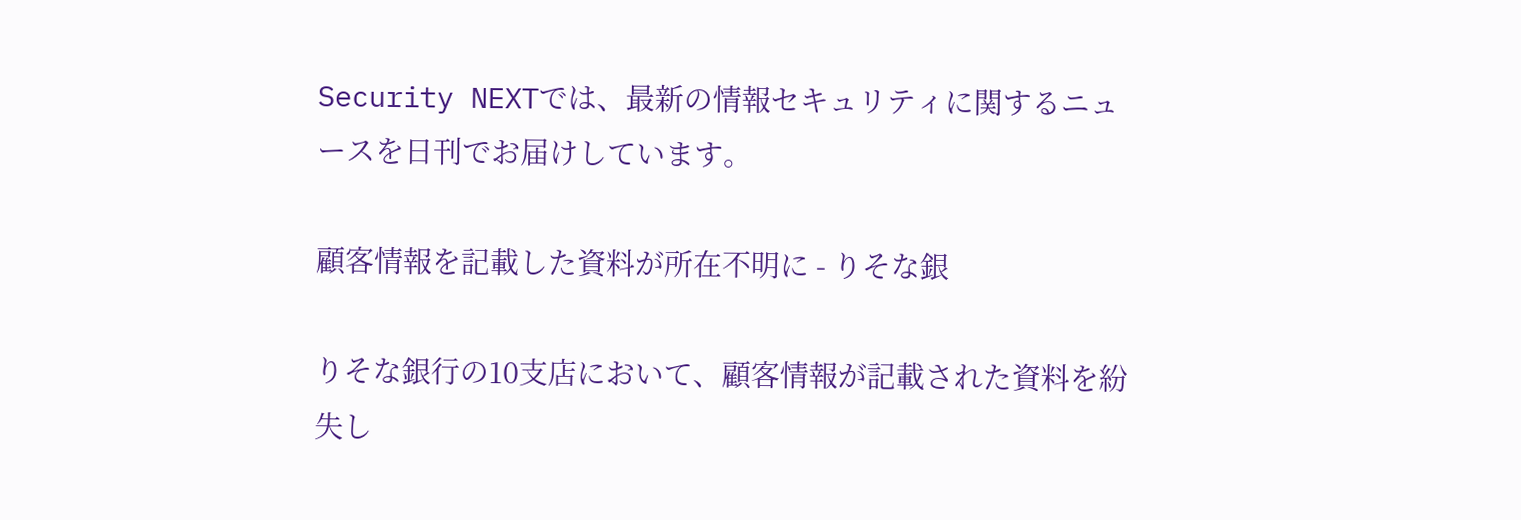Security NEXTでは、最新の情報セキュリティに関するニュースを日刊でお届けしています。

顧客情報を記載した資料が所在不明に - りそな銀

りそな銀行の10支店において、顧客情報が記載された資料を紛失し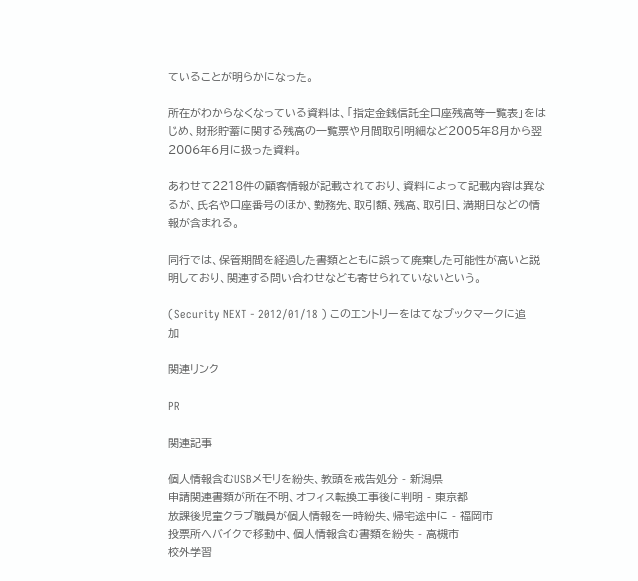ていることが明らかになった。

所在がわからなくなっている資料は、「指定金銭信託全口座残高等一覧表」をはじめ、財形貯蓄に関する残高の一覧票や月間取引明細など2005年8月から翌2006年6月に扱った資料。

あわせて2218件の顧客情報が記載されており、資料によって記載内容は異なるが、氏名や口座番号のほか、勤務先、取引額、残高、取引日、満期日などの情報が含まれる。

同行では、保管期間を経過した書類とともに誤って廃棄した可能性が高いと説明しており、関連する問い合わせなども寄せられていないという。

(Security NEXT - 2012/01/18 ) このエントリーをはてなブックマークに追加

関連リンク

PR

関連記事

個人情報含むUSBメモリを紛失、教頭を戒告処分 - 新潟県
申請関連書類が所在不明、オフィス転換工事後に判明 - 東京都
放課後児童クラブ職員が個人情報を一時紛失、帰宅途中に - 福岡市
投票所へバイクで移動中、個人情報含む書類を紛失 - 高槻市
校外学習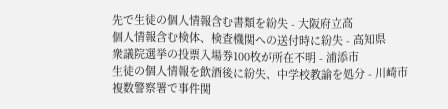先で生徒の個人情報含む書類を紛失 - 大阪府立高
個人情報含む検体、検査機関への送付時に紛失 - 高知県
衆議院選挙の投票入場券100枚が所在不明 - 浦添市
生徒の個人情報を飲酒後に紛失、中学校教諭を処分 - 川崎市
複数警察署で事件関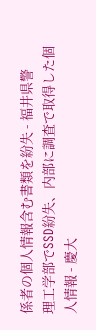係者の個人情報含む書類を紛失 - 福井県警
理工学部でSSD紛失、内部に調査で取得した個人情報 - 慶大